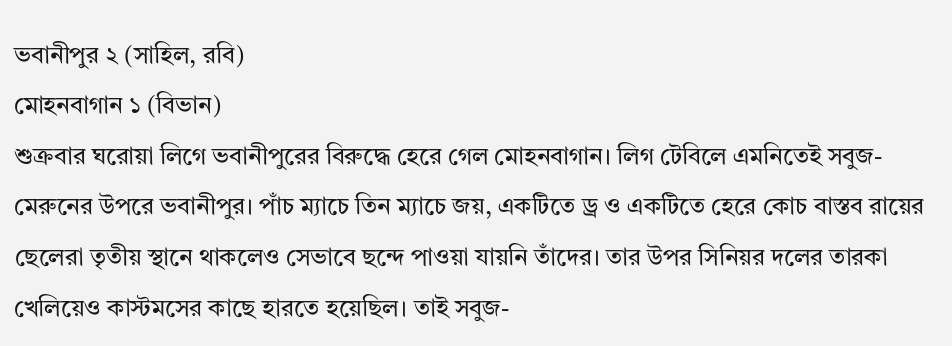ভবানীপুর ২ (সাহিল, রবি)
মোহনবাগান ১ (বিভান)
শুক্রবার ঘরোয়া লিগে ভবানীপুরের বিরুদ্ধে হেরে গেল মোহনবাগান। লিগ টেবিলে এমনিতেই সবুজ-মেরুনের উপরে ভবানীপুর। পাঁচ ম্যাচে তিন ম্যাচে জয়, একটিতে ড্র ও একটিতে হেরে কোচ বাস্তব রায়ের ছেলেরা তৃতীয় স্থানে থাকলেও সেভাবে ছন্দে পাওয়া যায়নি তাঁদের। তার উপর সিনিয়র দলের তারকা খেলিয়েও কাস্টমসের কাছে হারতে হয়েছিল। তাই সবুজ-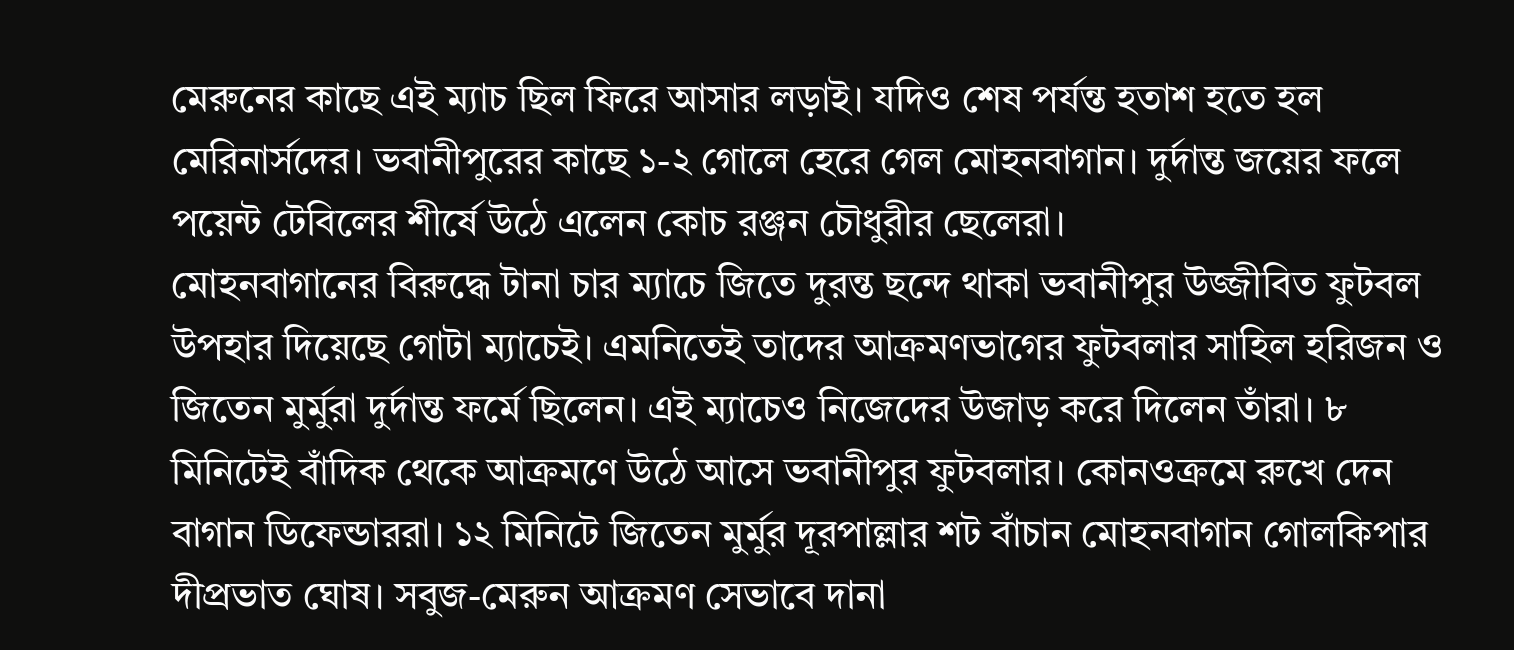মেরুনের কাছে এই ম্যাচ ছিল ফিরে আসার লড়াই। যদিও শেষ পর্যন্ত হতাশ হতে হল মেরিনার্সদের। ভবানীপুরের কাছে ১-২ গোলে হেরে গেল মোহনবাগান। দুর্দান্ত জয়ের ফলে পয়েন্ট টেবিলের শীর্ষে উঠে এলেন কোচ রঞ্জন চৌধুরীর ছেলেরা।
মোহনবাগানের বিরুদ্ধে টানা চার ম্যাচে জিতে দুরন্ত ছন্দে থাকা ভবানীপুর উজ্জীবিত ফুটবল উপহার দিয়েছে গোটা ম্যাচেই। এমনিতেই তাদের আক্রমণভাগের ফুটবলার সাহিল হরিজন ও জিতেন মুর্মুরা দুর্দান্ত ফর্মে ছিলেন। এই ম্যাচেও নিজেদের উজাড় করে দিলেন তাঁরা। ৮ মিনিটেই বাঁদিক থেকে আক্রমণে উঠে আসে ভবানীপুর ফুটবলার। কোনওক্রমে রুখে দেন বাগান ডিফেন্ডাররা। ১২ মিনিটে জিতেন মুর্মুর দূরপাল্লার শট বাঁচান মোহনবাগান গোলকিপার দীপ্রভাত ঘোষ। সবুজ-মেরুন আক্রমণ সেভাবে দানা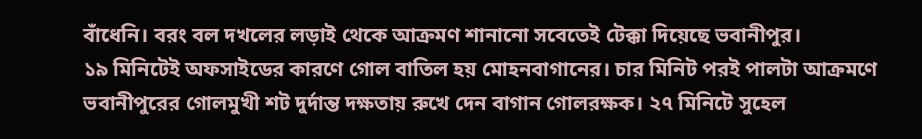বাঁধেনি। বরং বল দখলের লড়াই থেকে আক্রমণ শানানো সবেতেই টেক্কা দিয়েছে ভবানীপুর।
১৯ মিনিটেই অফসাইডের কারণে গোল বাতিল হয় মোহনবাগানের। চার মিনিট পরই পালটা আক্রমণে ভবানীপুরের গোলমুখী শট দুর্দান্ত দক্ষতায় রুখে দেন বাগান গোলরক্ষক। ২৭ মিনিটে সুহেল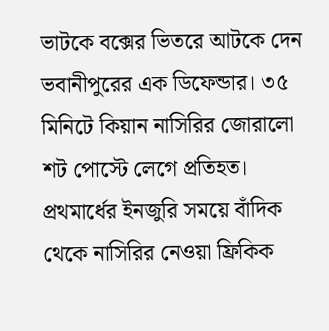ভাটকে বক্সের ভিতরে আটকে দেন ভবানীপুরের এক ডিফেন্ডার। ৩৫ মিনিটে কিয়ান নাসিরির জোরালো শট পোস্টে লেগে প্রতিহত। প্রথমার্ধের ইনজুরি সময়ে বাঁদিক থেকে নাসিরির নেওয়া ফ্রিকিক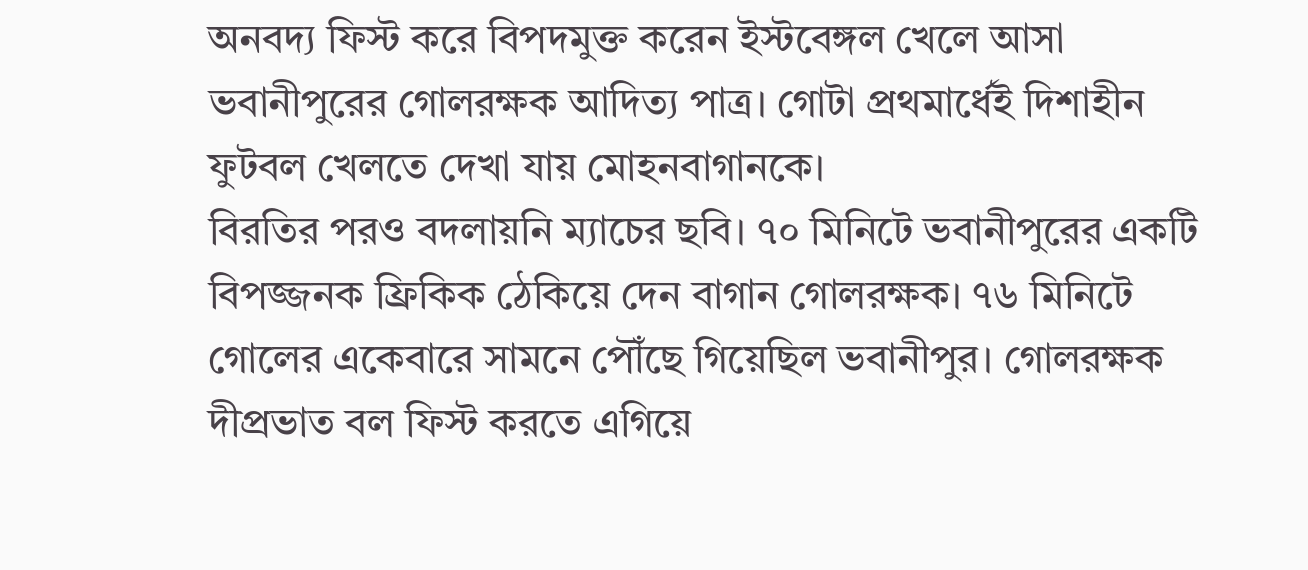অনবদ্য ফিস্ট করে বিপদমুক্ত করেন ইস্টবেঙ্গল খেলে আসা ভবানীপুরের গোলরক্ষক আদিত্য পাত্র। গোটা প্রথমার্ধেই দিশাহীন ফুটবল খেলতে দেখা যায় মোহনবাগানকে।
বিরতির পরও বদলায়নি ম্যাচের ছবি। ৭০ মিনিটে ভবানীপুরের একটি বিপজ্জনক ফ্রিকিক ঠেকিয়ে দেন বাগান গোলরক্ষক। ৭৬ মিনিটে গোলের একেবারে সামনে পৌঁছে গিয়েছিল ভবানীপুর। গোলরক্ষক দীপ্রভাত বল ফিস্ট করতে এগিয়ে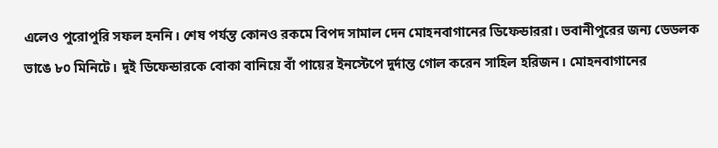এলেও পুরোপুরি সফল হননি। শেষ পর্যন্ত কোনও রকমে বিপদ সামাল দেন মোহনবাগানের ডিফেন্ডাররা। ভবানীপুরের জন্য ডেডলক ভাঙে ৮০ মিনিটে। দুই ডিফেন্ডারকে বোকা বানিয়ে বাঁ পায়ের ইনস্টেপে দুর্দান্ত গোল করেন সাহিল হরিজন। মোহনবাগানের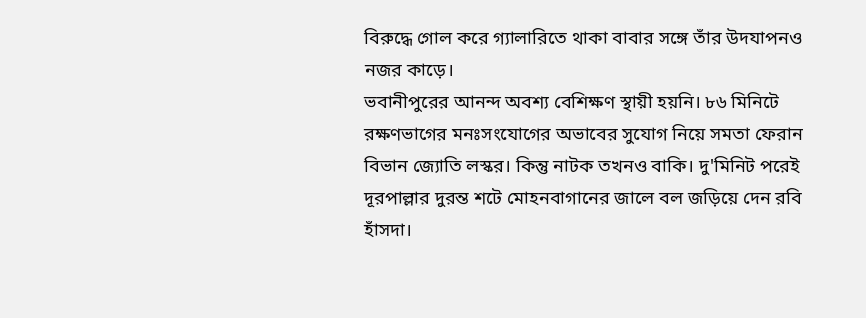বিরুদ্ধে গোল করে গ্যালারিতে থাকা বাবার সঙ্গে তাঁর উদযাপনও নজর কাড়ে।
ভবানীপুরের আনন্দ অবশ্য বেশিক্ষণ স্থায়ী হয়নি। ৮৬ মিনিটে রক্ষণভাগের মনঃসংযোগের অভাবের সুযোগ নিয়ে সমতা ফেরান বিভান জ্যোতি লস্কর। কিন্তু নাটক তখনও বাকি। দু'মিনিট পরেই দূরপাল্লার দুরন্ত শটে মোহনবাগানের জালে বল জড়িয়ে দেন রবি হাঁসদা।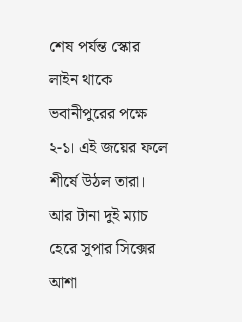শেষ পর্যন্ত স্কোর লাইন থাকে ভবানীপুরের পক্ষে ২-১। এই জয়ের ফলে শীর্ষে উঠল তারা। আর টানা দুই ম্যাচ হেরে সুপার সিক্সের আশা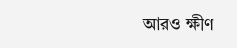আরও ক্ষীণ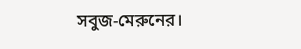সবুজ-মেরুনের।